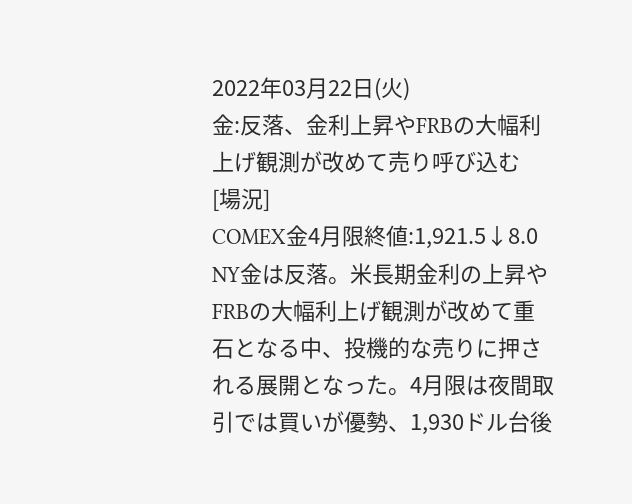2022年03月22日(火)
金:反落、金利上昇やFRBの大幅利上げ観測が改めて売り呼び込む
[場況]
COMEX金4月限終値:1,921.5↓8.0
NY金は反落。米長期金利の上昇やFRBの大幅利上げ観測が改めて重石となる中、投機的な売りに押される展開となった。4月限は夜間取引では買いが優勢、1,930ドル台後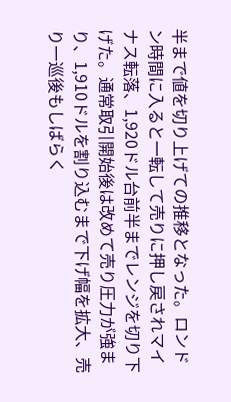半まで値を切り上げての推移となった。ロンドン時間に入ると一転して売りに押し戻されマイナス転落、1,920ドル台前半までレンジを切り下げた。通常取引開始後は改めて売り圧力が強まり、1,910ドルを割り込むまで下げ幅を拡大、売り一巡後もしばらく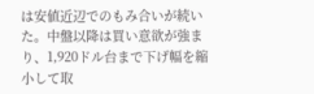は安値近辺でのもみ合いが続いた。中盤以降は買い意欲が強まり、1,920ドル台まで下げ幅を縮小して取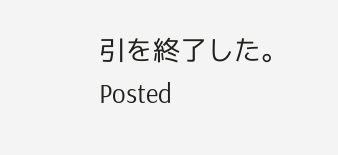引を終了した。
Posted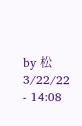by 松 3/22/22 - 14:08